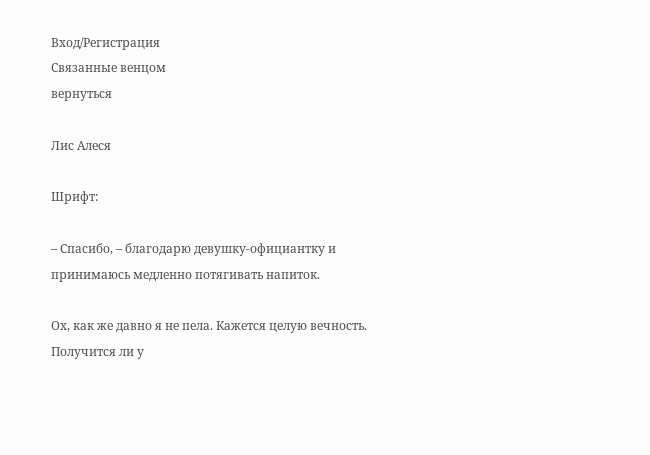Вход/Регистрация
Связанные венцом
вернуться

Лис Алеся

Шрифт:

– Спасибо, – благодарю девушку-официантку и принимаюсь медленно потягивать напиток.

Ох, как же давно я не пела. Кажется целую вечность. Получится ли у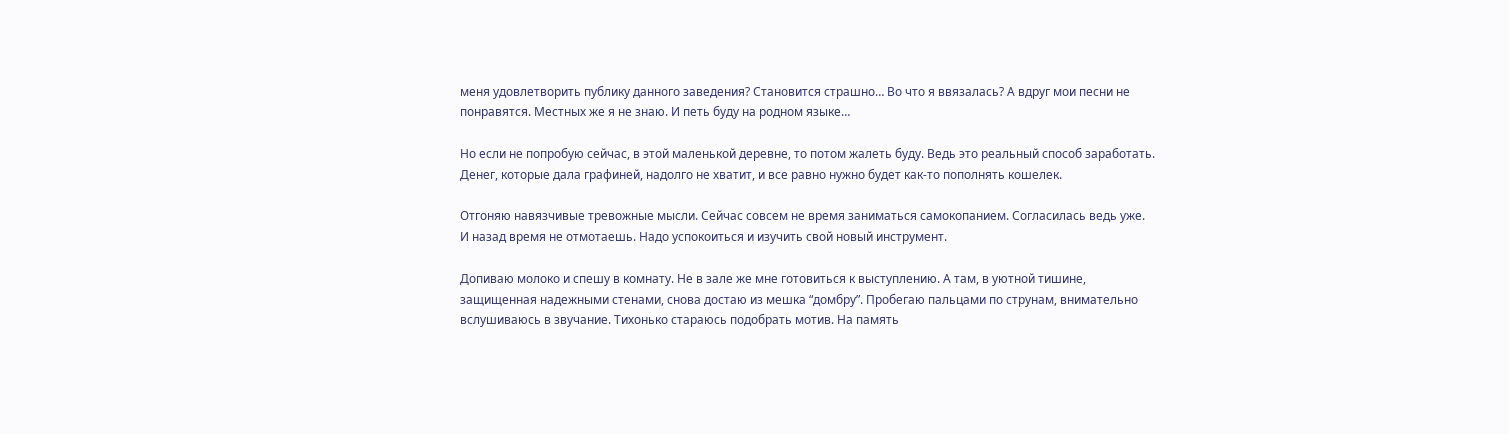меня удовлетворить публику данного заведения? Становится страшно… Во что я ввязалась? А вдруг мои песни не понравятся. Местных же я не знаю. И петь буду на родном языке…

Но если не попробую сейчас, в этой маленькой деревне, то потом жалеть буду. Ведь это реальный способ заработать. Денег, которые дала графиней, надолго не хватит, и все равно нужно будет как-то пополнять кошелек.

Отгоняю навязчивые тревожные мысли. Сейчас совсем не время заниматься самокопанием. Согласилась ведь уже. И назад время не отмотаешь. Надо успокоиться и изучить свой новый инструмент.

Допиваю молоко и спешу в комнату. Не в зале же мне готовиться к выступлению. А там, в уютной тишине, защищенная надежными стенами, снова достаю из мешка “домбру”. Пробегаю пальцами по струнам, внимательно вслушиваюсь в звучание. Тихонько стараюсь подобрать мотив. На память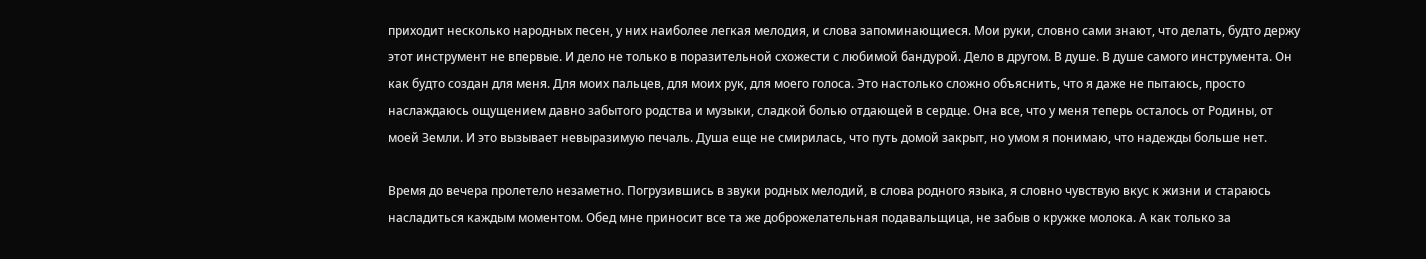приходит несколько народных песен, у них наиболее легкая мелодия, и слова запоминающиеся. Мои руки, словно сами знают, что делать, будто держу этот инструмент не впервые. И дело не только в поразительной схожести с любимой бандурой. Дело в другом. В душе. В душе самого инструмента. Он как будто создан для меня. Для моих пальцев, для моих рук, для моего голоса. Это настолько сложно объяснить, что я даже не пытаюсь, просто наслаждаюсь ощущением давно забытого родства и музыки, сладкой болью отдающей в сердце. Она все, что у меня теперь осталось от Родины, от моей Земли. И это вызывает невыразимую печаль. Душа еще не смирилась, что путь домой закрыт, но умом я понимаю, что надежды больше нет.

Время до вечера пролетело незаметно. Погрузившись в звуки родных мелодий, в слова родного языка, я словно чувствую вкус к жизни и стараюсь насладиться каждым моментом. Обед мне приносит все та же доброжелательная подавальщица, не забыв о кружке молока. А как только за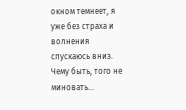окном темнеет, я уже без страха и волнения спускаюсь вниз. Чему быть, того не миновать…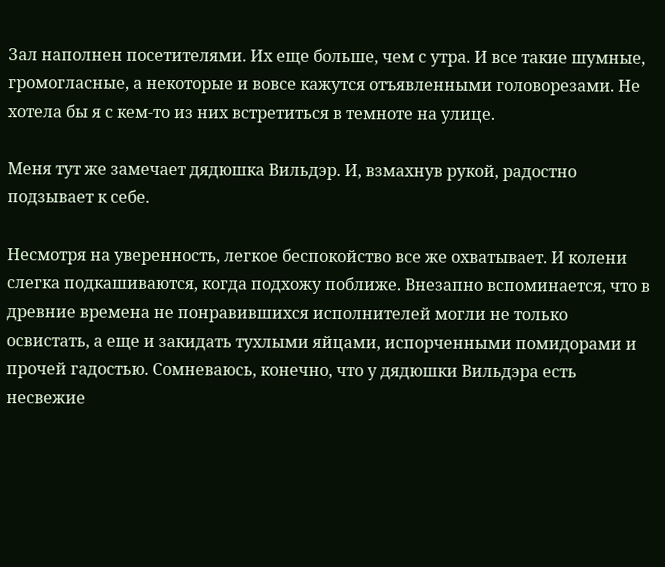Зал наполнен посетителями. Их еще больше, чем с утра. И все такие шумные, громогласные, а некоторые и вовсе кажутся отъявленными головорезами. Не хотела бы я с кем-то из них встретиться в темноте на улице.

Меня тут же замечает дядюшка Вильдэр. И, взмахнув рукой, радостно подзывает к себе.

Несмотря на уверенность, легкое беспокойство все же охватывает. И колени слегка подкашиваются, когда подхожу поближе. Внезапно вспоминается, что в древние времена не понравившихся исполнителей могли не только освистать, а еще и закидать тухлыми яйцами, испорченными помидорами и прочей гадостью. Сомневаюсь, конечно, что у дядюшки Вильдэра есть несвежие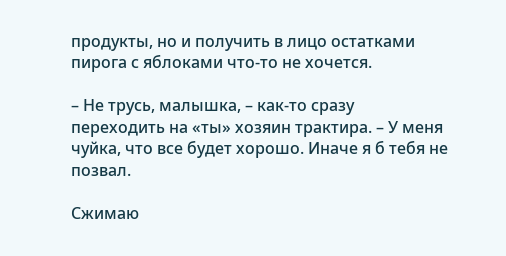продукты, но и получить в лицо остатками пирога с яблоками что-то не хочется.

– Не трусь, малышка, – как-то сразу переходить на «ты» хозяин трактира. – У меня чуйка, что все будет хорошо. Иначе я б тебя не позвал.

Сжимаю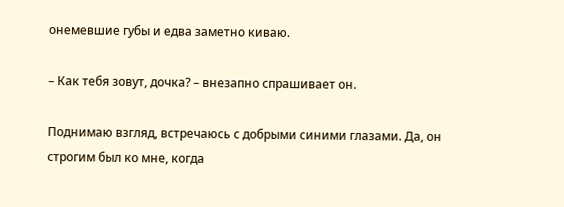онемевшие губы и едва заметно киваю.

– Как тебя зовут, дочка? – внезапно спрашивает он.

Поднимаю взгляд, встречаюсь с добрыми синими глазами. Да, он строгим был ко мне, когда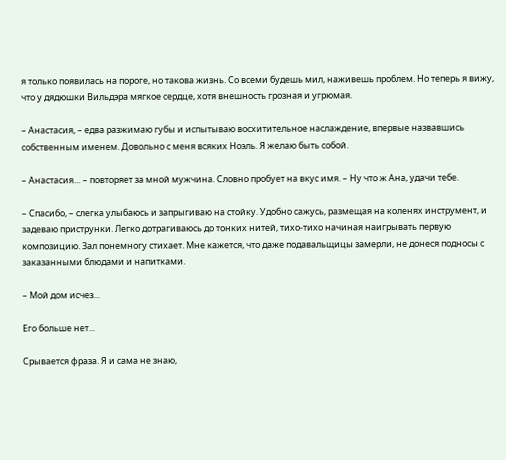я только появилась на пороге, но такова жизнь. Со всеми будешь мил, наживешь проблем. Но теперь я вижу, что у дядюшки Вильдэра мягкое сердце, хотя внешность грозная и угрюмая.

– Анастасия, – едва разжимаю губы и испытываю восхитительное наслаждение, впервые назвавшись собственным именем. Довольно с меня всяких Ноэль. Я желаю быть собой.

– Анастасия… – повторяет за мной мужчина. Словно пробует на вкус имя. – Ну что ж Ана, удачи тебе.

– Спасибо, – слегка улыбаюсь и запрыгиваю на стойку. Удобно сажусь, размещая на коленях инструмент, и задеваю приструнки. Легко дотрагиваюсь до тонких нитей, тихо-тихо начиная наигрывать первую композицию. Зал понемногу стихает. Мне кажется, что даже подавальщицы замерли, не донеся подносы с заказанными блюдами и напитками.

– Мой дом исчез...

Его больше нет...

Срывается фраза. Я и сама не знаю,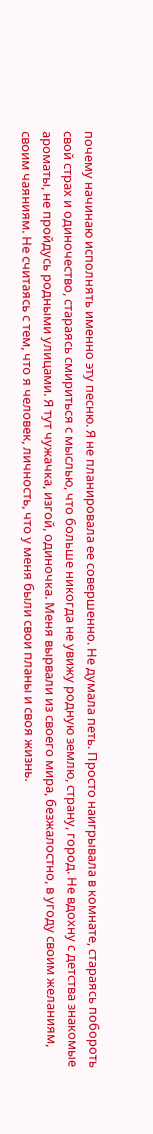почему начинаю исполнять именно эту песню. Я не планировала ее совершенно. Не думала петь. Просто наигрывала в комнате, стараясь побороть свой страх и одиночество, стараясь смириться с мыслью, что больше никогда не увижу родную землю, страну, город. Не вдохну с детства знакомые ароматы, не пройдусь родными улицами. Я тут чужачка, изгой, одиночка. Меня вырвали из своего мира, безжалостно, в угоду своим желаниям, своим чаяниям. Не считаясь с тем, что я человек, личность, что у меня были свои планы и своя жизнь.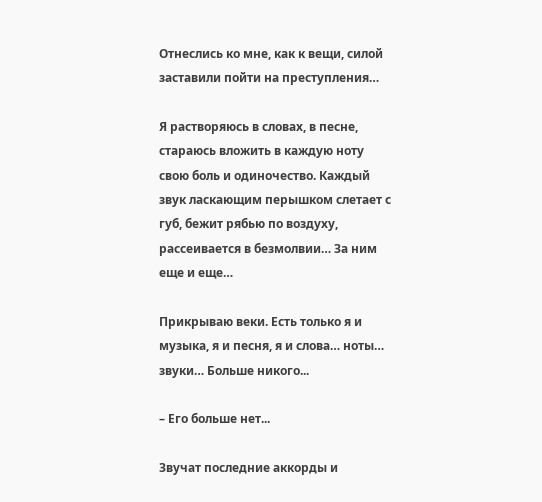Отнеслись ко мне, как к вещи, силой заставили пойти на преступления…

Я растворяюсь в словах, в песне, стараюсь вложить в каждую ноту свою боль и одиночество. Каждый звук ласкающим перышком слетает с губ, бежит рябью по воздуху, рассеивается в безмолвии… За ним еще и еще…

Прикрываю веки. Есть только я и музыка, я и песня, я и слова… ноты… звуки… Больше никого...

– Его больше нет...

Звучат последние аккорды и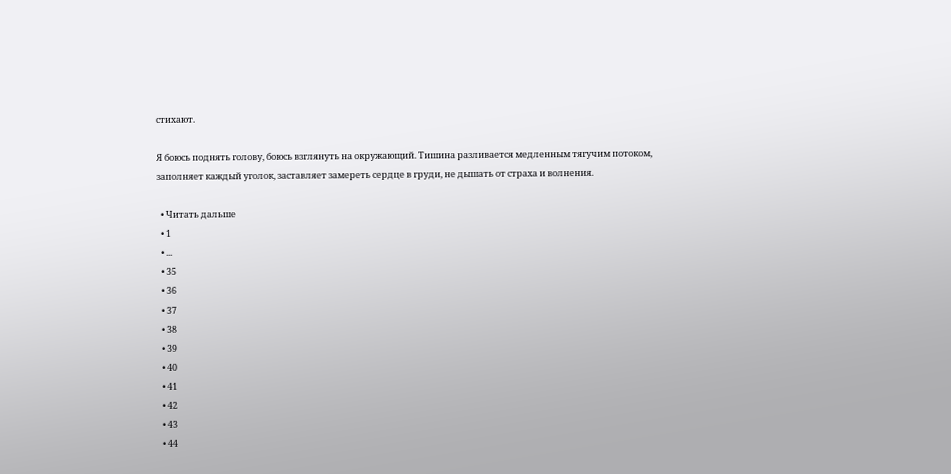стихают.

Я боюсь поднять голову, боюсь взглянуть на окружающий. Тишина разливается медленным тягучим потоком, заполняет каждый уголок, заставляет замереть сердце в груди, не дышать от страха и волнения.

  • Читать дальше
  • 1
  • ...
  • 35
  • 36
  • 37
  • 38
  • 39
  • 40
  • 41
  • 42
  • 43
  • 44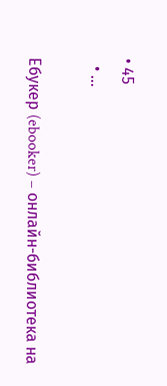• 45
  • ...

Ебукер (ebooker) – онлайн-библиотека на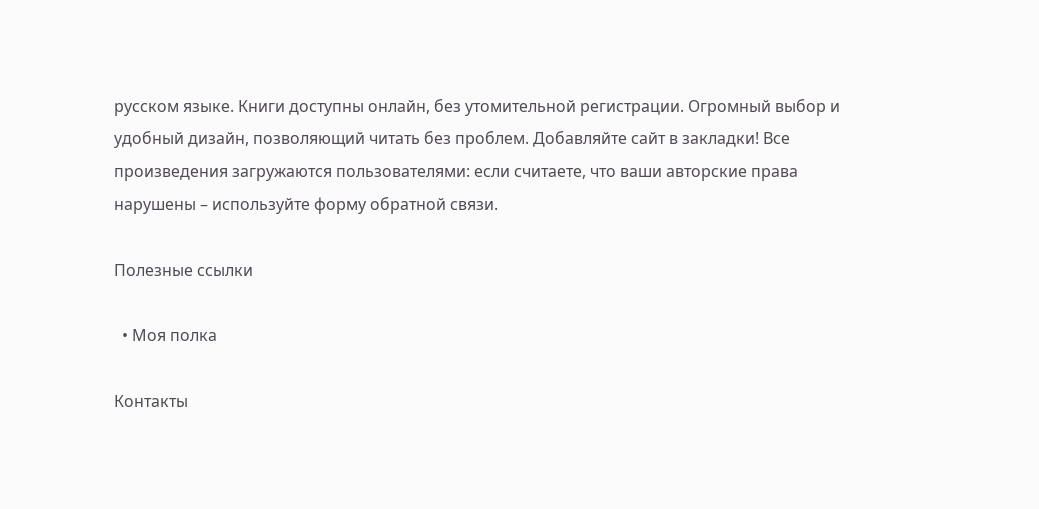русском языке. Книги доступны онлайн, без утомительной регистрации. Огромный выбор и удобный дизайн, позволяющий читать без проблем. Добавляйте сайт в закладки! Все произведения загружаются пользователями: если считаете, что ваши авторские права нарушены – используйте форму обратной связи.

Полезные ссылки

  • Моя полка

Контакты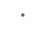•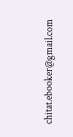chitat.ebooker@gmail.com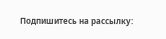Подпишитесь на рассылку: